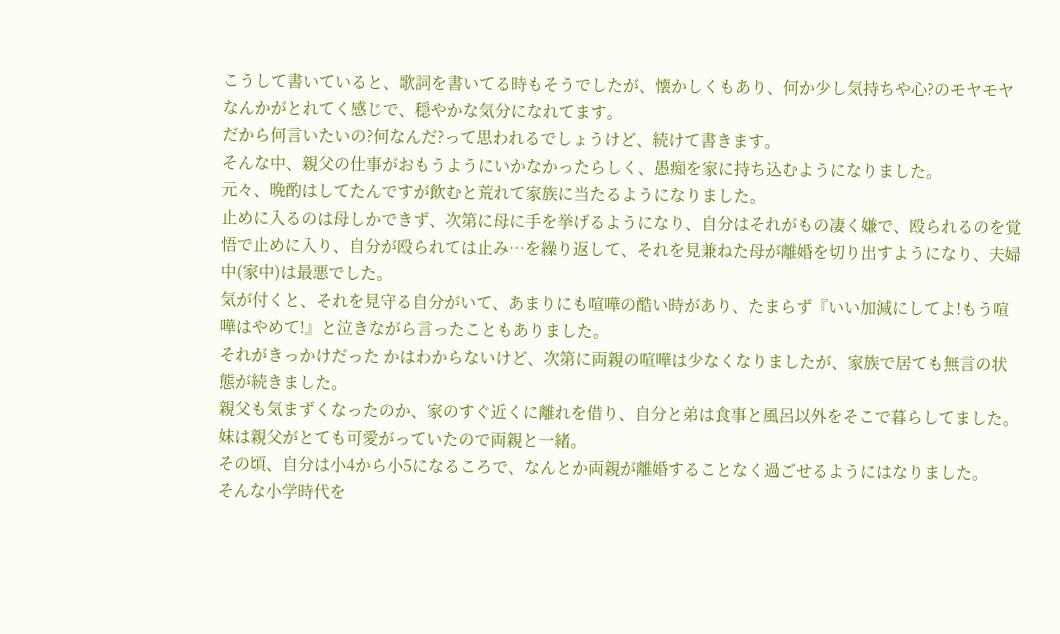こうして書いていると、歌詞を書いてる時もそうでしたが、懐かしくもあり、何か少し気持ちや心?のモヤモヤなんかがとれてく感じで、穏やかな気分になれてます。
だから何言いたいの?何なんだ?って思われるでしょうけど、続けて書きます。
そんな中、親父の仕事がおもうようにいかなかったらしく、愚痴を家に持ち込むようになりました。
元々、晩酌はしてたんですが飲むと荒れて家族に当たるようになりました。
止めに入るのは母しかできず、次第に母に手を挙げるようになり、自分はそれがもの凄く嫌で、殴られるのを覚悟で止めに入り、自分が殴られては止み…を繰り返して、それを見兼ねた母が離婚を切り出すようになり、夫婦中(家中)は最悪でした。
気が付くと、それを見守る自分がいて、あまりにも喧嘩の酷い時があり、たまらず『いい加減にしてよ!もう喧嘩はやめて!』と泣きながら言ったこともありました。
それがきっかけだった かはわからないけど、次第に両親の喧嘩は少なくなりましたが、家族で居ても無言の状態が続きました。
親父も気まずくなったのか、家のすぐ近くに離れを借り、自分と弟は食事と風呂以外をそこで暮らしてました。
妹は親父がとても可愛がっていたので両親と一緒。
その頃、自分は小4から小5になるころで、なんとか両親が離婚することなく過ごせるようにはなりました。
そんな小学時代を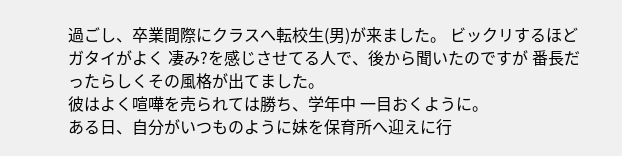過ごし、卒業間際にクラスへ転校生(男)が来ました。 ビックリするほどガタイがよく 凄み?を感じさせてる人で、後から聞いたのですが 番長だったらしくその風格が出てました。
彼はよく喧嘩を売られては勝ち、学年中 一目おくように。
ある日、自分がいつものように妹を保育所へ迎えに行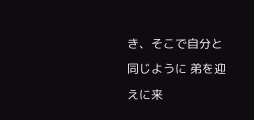き、そこで自分と同じように 弟を迎えに来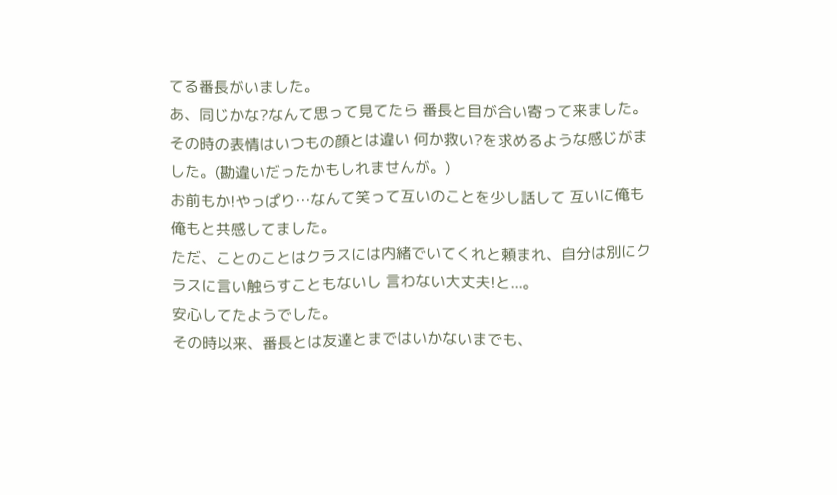てる番長がいました。
あ、同じかな?なんて思って見てたら 番長と目が合い寄って来ました。
その時の表情はいつもの顔とは違い 何か救い?を求めるような感じがました。(勘違いだったかもしれませんが。)
お前もか!やっぱり…なんて笑って互いのことを少し話して 互いに俺も俺もと共感してました。
ただ、ことのことはクラスには内緒でいてくれと頼まれ、自分は別にクラスに言い触らすこともないし 言わない大丈夫!と...。
安心してたようでした。
その時以来、番長とは友達とまではいかないまでも、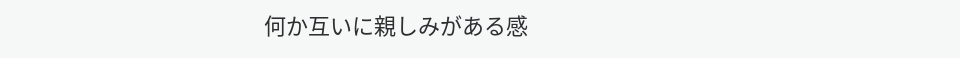何か互いに親しみがある感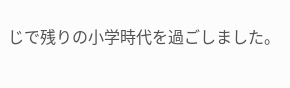じで残りの小学時代を過ごしました。